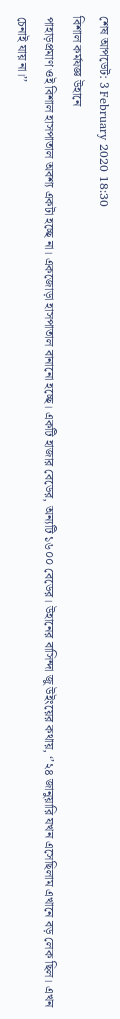শেষ আপডেট: 3 February 2020 18:30
বিশাল কর্মযজ্ঞ উহানে
পাহাড়প্রমাণ ওই বিশাল হাসপাতাল অবশ্য একটা হচ্ছে না। একজোড়া হাসপাতাল বানানো হচ্ছে। একটি হাজার বেডের, অন্যটি ১৬০০ বেডের। উহানের বাসিন্দা জু উইংয়ের কথায়, ‘’২৪ জানুয়ারি যখন এসেছিলাম এখানে বড় লেক ছিল। এখন চেনাই যায় না।’’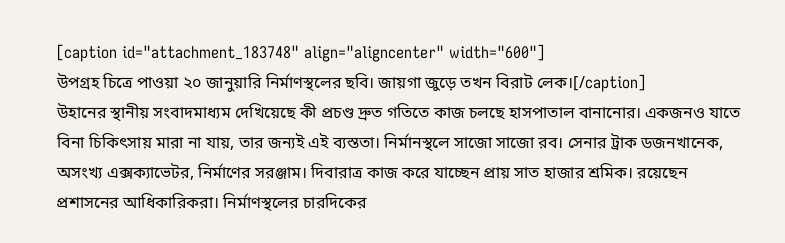[caption id="attachment_183748" align="aligncenter" width="600"]
উপগ্রহ চিত্রে পাওয়া ২০ জানুয়ারি নির্মাণস্থলের ছবি। জায়গা জুড়ে তখন বিরাট লেক।[/caption]
উহানের স্থানীয় সংবাদমাধ্যম দেখিয়েছে কী প্রচণ্ড দ্রুত গতিতে কাজ চলছে হাসপাতাল বানানোর। একজনও যাতে বিনা চিকিৎসায় মারা না যায়, তার জন্যই এই ব্যস্ততা। নির্মানস্থলে সাজো সাজো রব। সেনার ট্রাক ডজনখানেক, অসংখ্য এক্সক্যাভেটর, নির্মাণের সরঞ্জাম। দিবারাত্র কাজ করে যাচ্ছেন প্রায় সাত হাজার শ্রমিক। রয়েছেন প্রশাসনের আধিকারিকরা। নির্মাণস্থলের চারদিকের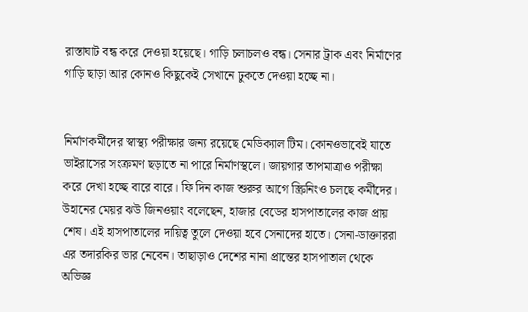রাস্তাঘাট বন্ধ করে দেওয়া হয়েছে। গাড়ি চলাচলও বন্ধ। সেনার ট্রাক এবং নির্মাণের গাড়ি ছাড়া আর কোনও কিছুকেই সেখানে ঢুকতে দেওয়া হচ্ছে না।


নির্মাণকর্মীদের স্বাস্থ্য পরীক্ষার জন্য রয়েছে মেডিক্যাল টিম। কোনওভাবেই যাতে ভাইরাসের সংক্রমণ ছড়াতে না পারে নির্মাণস্থলে। জায়গার তাপমাত্রাও পরীক্ষা করে দেখা হচ্ছে বারে বারে। ফি দিন কাজ শুরুর আগে স্ক্রিনিংও চলছে কর্মীদের। উহানের মেয়র ঝউ জিনওয়াং বলেছেন, হাজার বেডের হাসপাতালের কাজ প্রায় শেষ। এই হাসপাতালের দায়িত্ব তুলে দেওয়া হবে সেনাদের হাতে। সেনা-ডাক্তাররা এর তদারকির ভার নেবেন। তাছাড়াও দেশের নানা প্রান্তের হাসপাতাল থেকে অভিজ্ঞ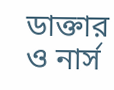ডাক্তার ও নার্স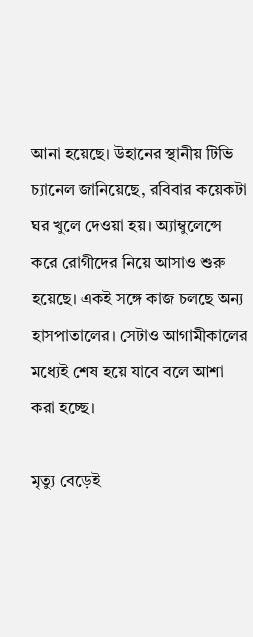আনা হয়েছে। উহানের স্থানীয় টিভি চ্যানেল জানিয়েছে, রবিবার কয়েকটা ঘর খুলে দেওয়া হয়। অ্যাম্বুলেন্সে করে রোগীদের নিয়ে আসাও শুরু হয়েছে। একই সঙ্গে কাজ চলছে অন্য হাসপাতালের। সেটাও আগামীকালের মধ্যেই শেষ হয়ে যাবে বলে আশা করা হচ্ছে।

মৃত্যু বেড়েই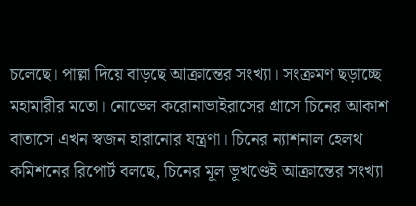চলেছে। পাল্লা দিয়ে বাড়ছে আক্রান্তের সংখ্যা। সংক্রমণ ছড়াচ্ছে মহামারীর মতো। নোভেল করোনাভাইরাসের গ্রাসে চিনের আকাশ বাতাসে এখন স্বজন হারানোর যন্ত্রণা। চিনের ন্যাশনাল হেলথ কমিশনের রিপোর্ট বলছে, চিনের মূল ভূখণ্ডেই আক্রান্তের সংখ্যা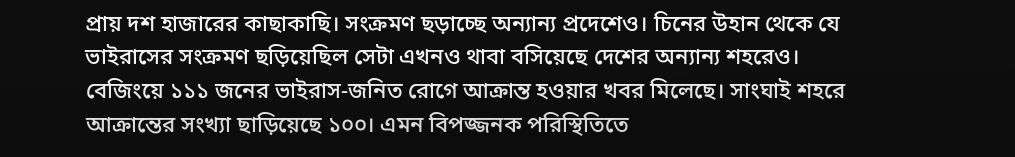প্রায় দশ হাজারের কাছাকাছি। সংক্রমণ ছড়াচ্ছে অন্যান্য প্রদেশেও। চিনের উহান থেকে যে ভাইরাসের সংক্রমণ ছড়িয়েছিল সেটা এখনও থাবা বসিয়েছে দেশের অন্যান্য শহরেও। বেজিংয়ে ১১১ জনের ভাইরাস-জনিত রোগে আক্রান্ত হওয়ার খবর মিলেছে। সাংঘাই শহরে আক্রান্তের সংখ্যা ছাড়িয়েছে ১০০। এমন বিপজ্জনক পরিস্থিতিতে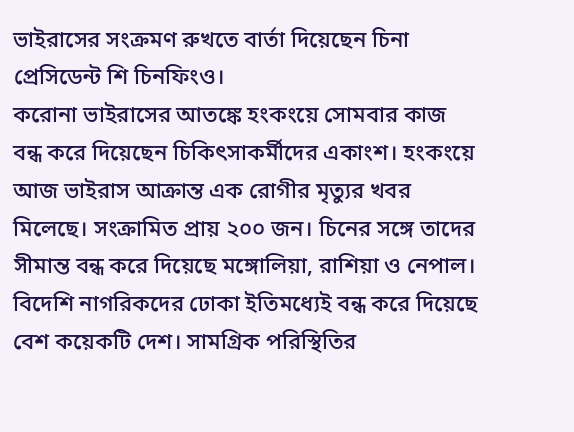ভাইরাসের সংক্রমণ রুখতে বার্তা দিয়েছেন চিনা প্রেসিডেন্ট শি চিনফিংও।
করোনা ভাইরাসের আতঙ্কে হংকংয়ে সোমবার কাজ বন্ধ করে দিয়েছেন চিকিৎসাকর্মীদের একাংশ। হংকংয়ে আজ ভাইরাস আক্রান্ত এক রোগীর মৃত্যুর খবর মিলেছে। সংক্রামিত প্রায় ২০০ জন। চিনের সঙ্গে তাদের সীমান্ত বন্ধ করে দিয়েছে মঙ্গোলিয়া, রাশিয়া ও নেপাল। বিদেশি নাগরিকদের ঢোকা ইতিমধ্যেই বন্ধ করে দিয়েছে বেশ কয়েকটি দেশ। সামগ্রিক পরিস্থিতির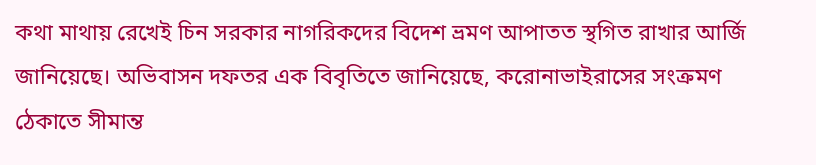কথা মাথায় রেখেই চিন সরকার নাগরিকদের বিদেশ ভ্রমণ আপাতত স্থগিত রাখার আর্জি জানিয়েছে। অভিবাসন দফতর এক বিবৃতিতে জানিয়েছে, করোনাভাইরাসের সংক্রমণ ঠেকাতে সীমান্ত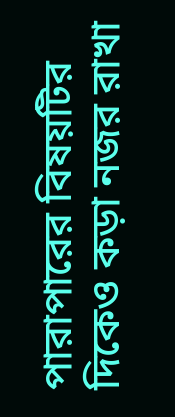পারাপারের বিষয়টির দিকেও কড়া নজর রাখা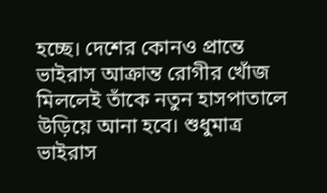হচ্ছে। দেশের কোনও প্রান্তে ভাইরাস আক্রান্ত রোগীর খোঁজ মিললেই তাঁকে নতুন হাসপাতালে উড়িয়ে আনা হবে। শুধুমাত্র ভাইরাস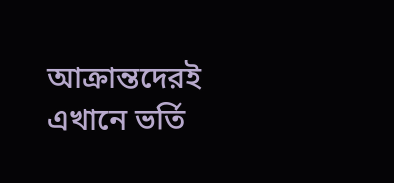আক্রান্তদেরই এখানে ভর্তি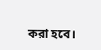করা হবে।